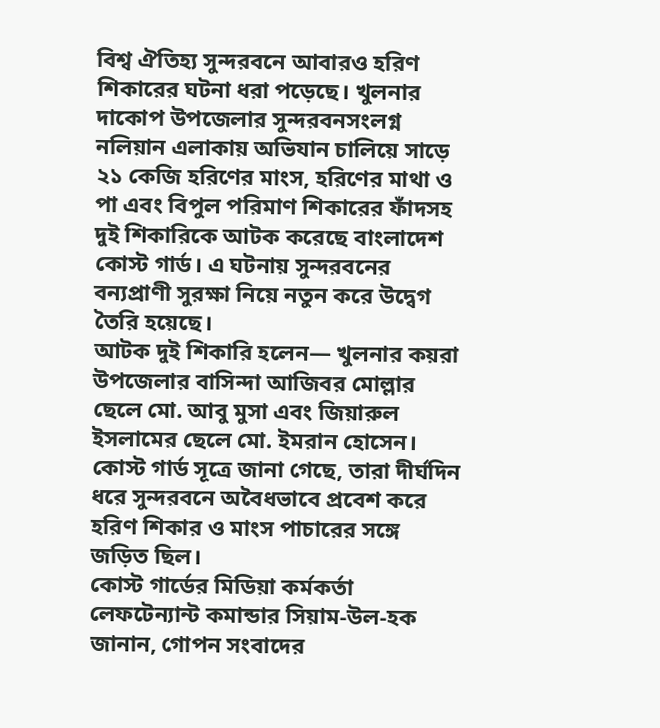বিশ্ব ঐতিহ্য সুন্দরবনে আবারও হরিণ শিকারের ঘটনা ধরা পড়েছে। খুলনার দাকোপ উপজেলার সুন্দরবনসংলগ্ন নলিয়ান এলাকায় অভিযান চালিয়ে সাড়ে ২১ কেজি হরিণের মাংস, হরিণের মাথা ও পা এবং বিপুল পরিমাণ শিকারের ফাঁদসহ দুই শিকারিকে আটক করেছে বাংলাদেশ কোস্ট গার্ড। এ ঘটনায় সুন্দরবনের বন্যপ্রাণী সুরক্ষা নিয়ে নতুন করে উদ্বেগ তৈরি হয়েছে।
আটক দুই শিকারি হলেন— খুলনার কয়রা উপজেলার বাসিন্দা আজিবর মোল্লার ছেলে মো. আবু মুসা এবং জিয়ারুল ইসলামের ছেলে মো. ইমরান হোসেন। কোস্ট গার্ড সূত্রে জানা গেছে, তারা দীর্ঘদিন ধরে সুন্দরবনে অবৈধভাবে প্রবেশ করে হরিণ শিকার ও মাংস পাচারের সঙ্গে জড়িত ছিল।
কোস্ট গার্ডের মিডিয়া কর্মকর্তা লেফটেন্যান্ট কমান্ডার সিয়াম-উল-হক জানান, গোপন সংবাদের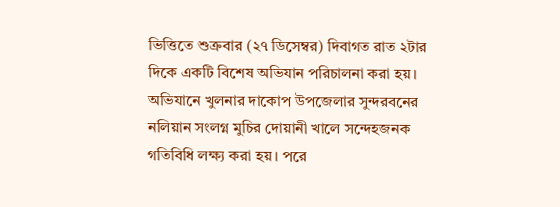ভিত্তিতে শুক্রবার (২৭ ডিসেম্বর) দিবাগত রাত ২টার দিকে একটি বিশেষ অভিযান পরিচালনা করা হয়। অভিযানে খুলনার দাকোপ উপজেলার সুন্দরবনের নলিয়ান সংলগ্ন মুচির দোয়ানী খালে সন্দেহজনক গতিবিধি লক্ষ্য করা হয়। পরে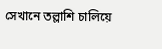সেখানে তল্লাশি চালিয়ে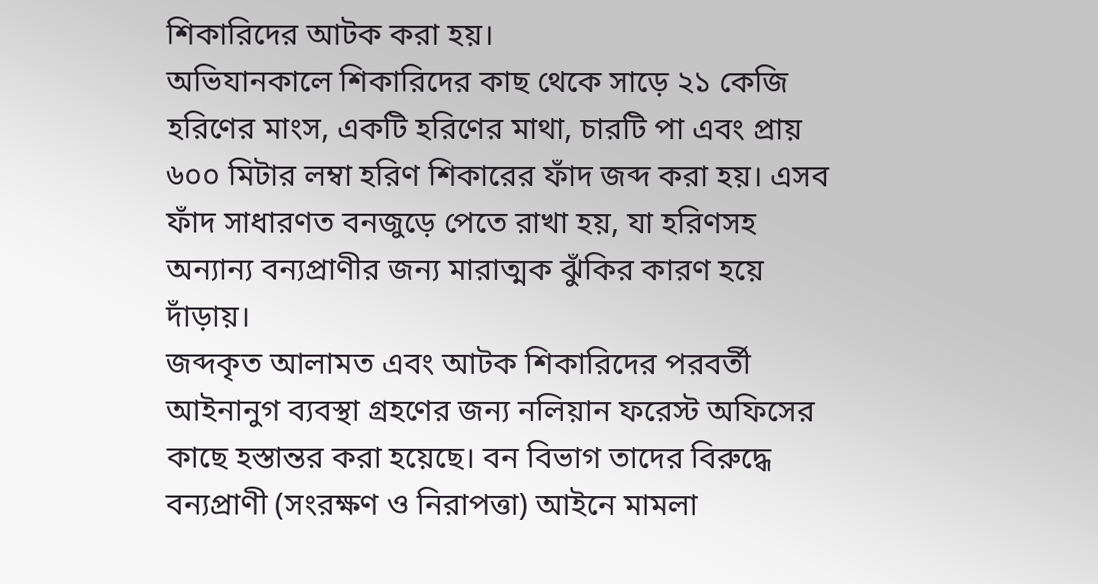শিকারিদের আটক করা হয়।
অভিযানকালে শিকারিদের কাছ থেকে সাড়ে ২১ কেজি হরিণের মাংস, একটি হরিণের মাথা, চারটি পা এবং প্রায় ৬০০ মিটার লম্বা হরিণ শিকারের ফাঁদ জব্দ করা হয়। এসব ফাঁদ সাধারণত বনজুড়ে পেতে রাখা হয়, যা হরিণসহ অন্যান্য বন্যপ্রাণীর জন্য মারাত্মক ঝুঁকির কারণ হয়ে দাঁড়ায়।
জব্দকৃত আলামত এবং আটক শিকারিদের পরবর্তী আইনানুগ ব্যবস্থা গ্রহণের জন্য নলিয়ান ফরেস্ট অফিসের কাছে হস্তান্তর করা হয়েছে। বন বিভাগ তাদের বিরুদ্ধে বন্যপ্রাণী (সংরক্ষণ ও নিরাপত্তা) আইনে মামলা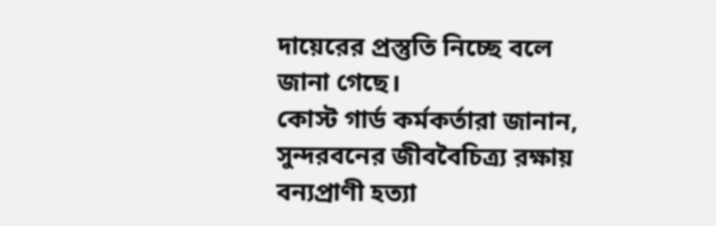দায়েরের প্রস্তুতি নিচ্ছে বলে জানা গেছে।
কোস্ট গার্ড কর্মকর্তারা জানান, সুন্দরবনের জীববৈচিত্র্য রক্ষায় বন্যপ্রাণী হত্যা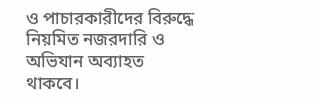ও পাচারকারীদের বিরুদ্ধে নিয়মিত নজরদারি ও অভিযান অব্যাহত থাকবে।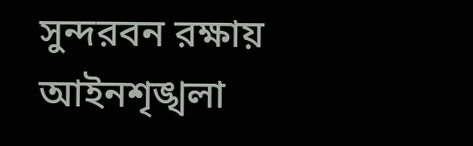সুন্দরবন রক্ষায় আইনশৃঙ্খলা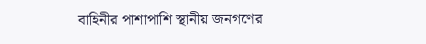বাহিনীর পাশাপাশি স্থানীয় জনগণের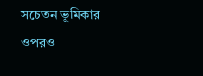সচেতন ভূমিকার ওপরও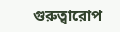গুরুত্বারোপ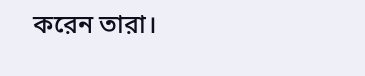করেন তারা।